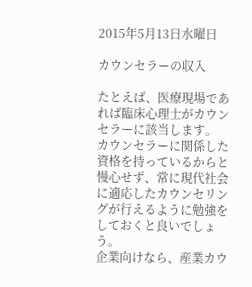2015年5月13日水曜日

カウンセラーの収入

たとえば、医療現場であれば臨床心理士がカウンセラーに該当します。
カウンセラーに関係した資格を持っているからと慢心せず、常に現代社会に適応したカウンセリングが行えるように勉強をしておくと良いでしょう。
企業向けなら、産業カウ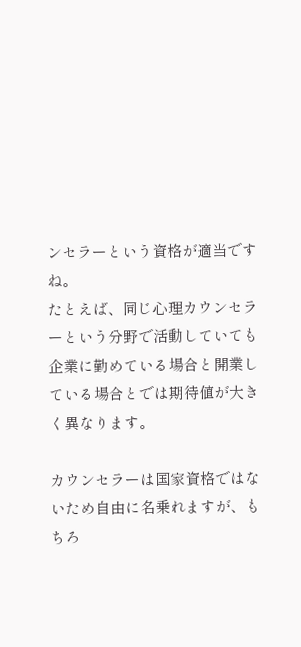ンセラーという資格が適当ですね。
たとえば、同じ心理カウンセラーという分野で活動していても企業に勤めている場合と開業している場合とでは期待値が大きく異なります。

カウンセラーは国家資格ではないため自由に名乗れますが、もちろ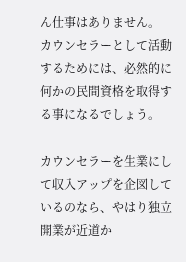ん仕事はありません。
カウンセラーとして活動するためには、必然的に何かの民間資格を取得する事になるでしょう。

カウンセラーを生業にして収入アップを企図しているのなら、やはり独立開業が近道か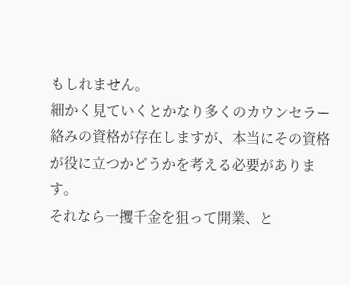もしれません。
細かく見ていくとかなり多くのカウンセラー絡みの資格が存在しますが、本当にその資格が役に立つかどうかを考える必要があります。
それなら一攫千金を狙って開業、と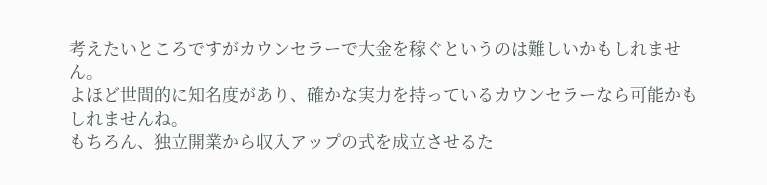考えたいところですがカウンセラーで大金を稼ぐというのは難しいかもしれません。
よほど世間的に知名度があり、確かな実力を持っているカウンセラーなら可能かもしれませんね。
もちろん、独立開業から収入アップの式を成立させるた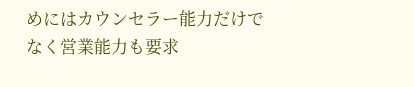めにはカウンセラー能力だけでなく営業能力も要求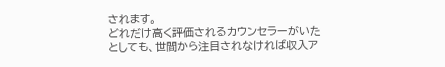されます。
どれだけ高く評価されるカウンセラーがいたとしても、世間から注目されなければ収入ア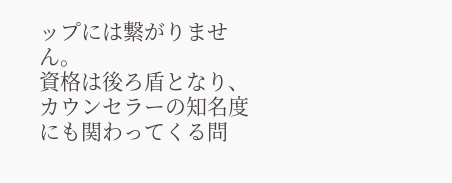ップには繋がりません。
資格は後ろ盾となり、カウンセラーの知名度にも関わってくる問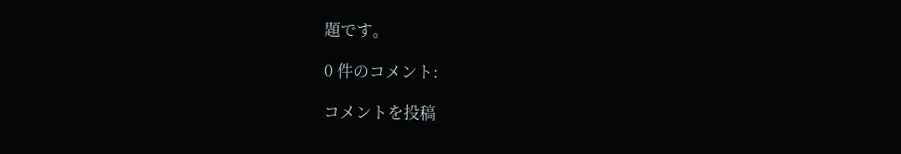題です。

0 件のコメント:

コメントを投稿